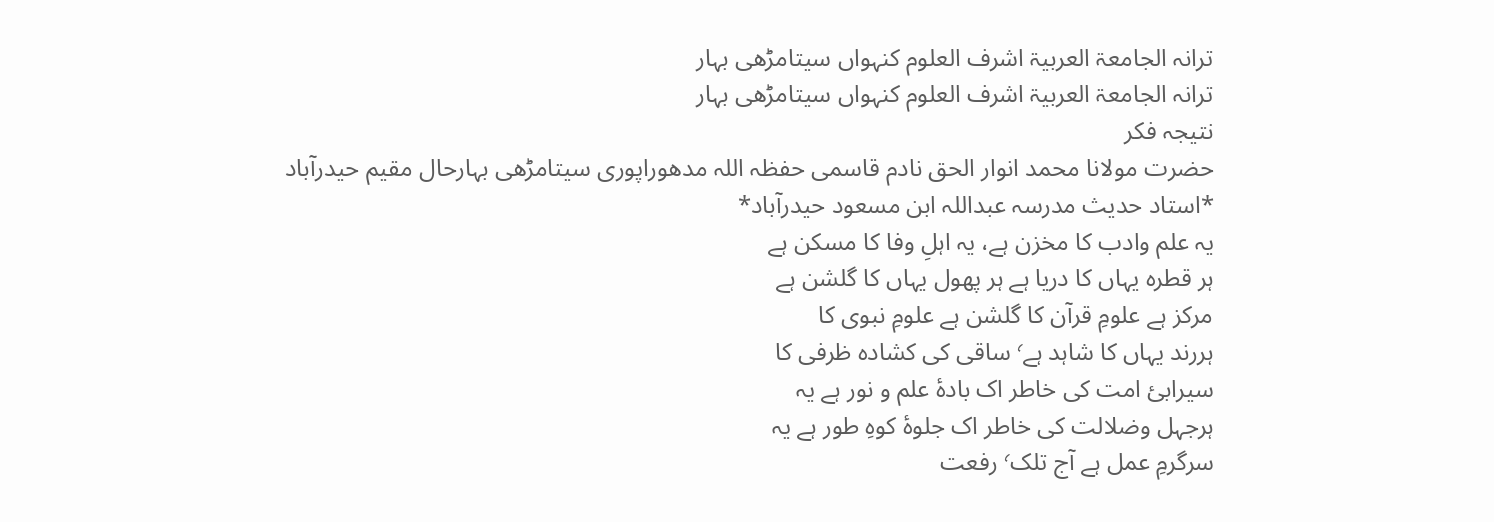ترانہ الجامعۃ العربیۃ اشرف العلوم کنہواں سیتامڑھی بہار
ترانہ الجامعۃ العربیۃ اشرف العلوم کنہواں سیتامڑھی بہار
نتیجہ فکر
حضرت مولانا محمد انوار الحق نادم قاسمی حفظہ اللہ مدھوراپوری سیتامڑھی بہارحال مقیم حیدرآباد
*استاد حدیث مدرسہ عبداللہ ابن مسعود حیدرآباد*
یہ علم وادب کا مخزن ہے، یہ اہلِ وفا کا مسکن ہے
ہر قطرہ یہاں کا دریا ہے ہر پھول یہاں کا گلشن ہے
مرکز ہے علومِ قرآن کا گلشن ہے علومِ نبوی کا
ہررند یہاں کا شاہد ہے٬ ساقی کی کشادہ ظرفی کا
سیرابیٔ امت کی خاطر اک بادۂ علم و نور ہے یہ
ہرجہل وضلالت کی خاطر اک جلوۂ کوہِ طور ہے یہ
سرگرمِ عمل ہے آج تلک٬ رفعت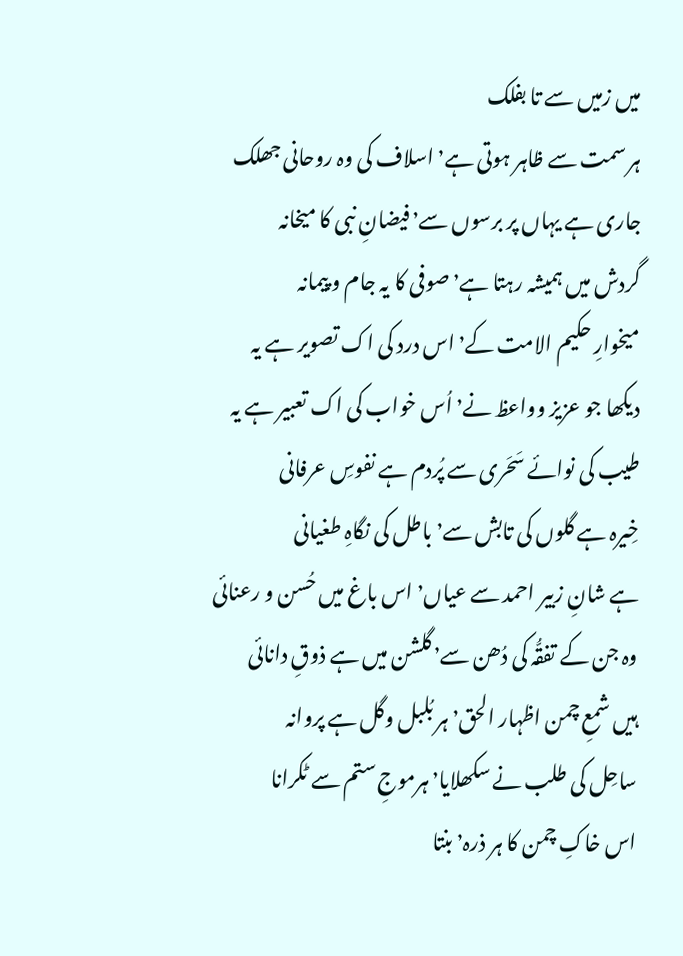میں زمیں سے تا بفلک
ہر سمت سے ظاہر ہوتی ہے٬ اسلاف کی وہ روحانی جھلک
جاری ہے یہاں پر برسوں سے٬ فیضانِ نبی کا میخانہ
گردش میں ہمیشہ رہتا ہے٬ صوفی کا یہ جام و پیمانہ
میخوارِ حکیم الامت کے٬ اس درد کی اک تصویر ہے یہ
دیکھا جو عزیز وواعظ نے٬ اُس خواب کی اک تعبیر ہے یہ
طیب کی نوائے سَحَری سے پُردم ہے نفوسِ عرفانی
خِیرہ ہے گلوں کی تابش سے٬ باطل کی نگاہِ طغیانی
ہے شانِ زبیر احمد سے عیاں٬ اس باغ میں حُسن و رعنائی
وہ جن کے تفقُّہ کی دُھن سے٬ گلشن میں ہے ذوقِ دانائی
ہیں شمعِ چمن اظہار الحق٬ ہر بُلبل وگل ہے پروانہ
ساحِل کی طلب نے سکھلایا٬ ہرموجِ ستم سے ٹکرانا
اس خاکِ چمن کا ہر ذرہ٬ بنتا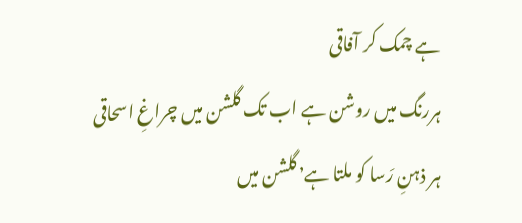ہے چمک کر آفاقی
ہررنگ میں روشن ہے اب تک گلشن میں چراغِ اسحاقی
ہر ذہنِ رَسا کو ملتا ہے٬ گلشن میں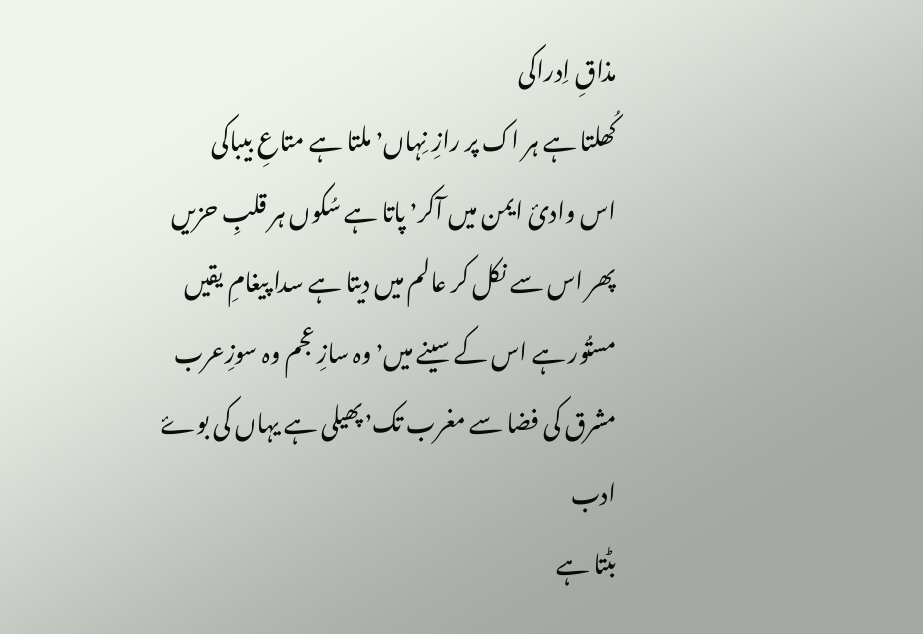مذاقِ اِدراکی
کُھلتا ہے ہر اک پر رازِ نِہاں٬ ملتا ہے متاعِ بیباکی
اس وادیٔ ایمن میں آکر٬ پاتا ہے سُکوں ہر قلبِ حزیں
پھر اس سے نکل کر عالم میں دیتا ہے سدا پیغامِ یقیں
مستُور ہے اس کے سینے میں٬ وہ سازِ عجم وہ سوزِعرب
مشرق کی فضا سے مغرب تک٬ پھیلی ہے یہاں کی بوۓ ادب
بٹتا ہے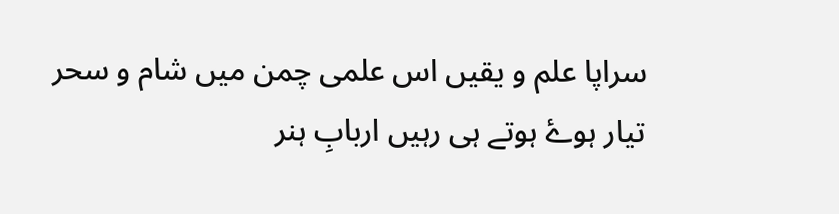سراپا علم و یقیں اس علمی چمن میں شام و سحر
تیار ہوۓ ہوتے ہی رہیں اربابِ ہنر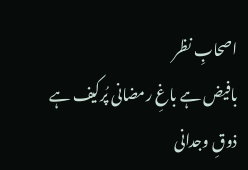اصحابِ نظر
بافیض ہے باغِ رمضانی پُرکیف ہے ذوقِ وجدانی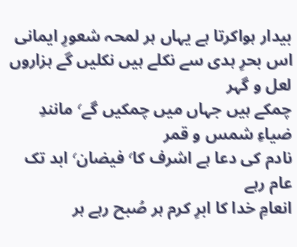بیدار ہواکرتا ہے یہاں ہر لمحہ شعورِ ایمانی
اس بحرِ ہدی سے نکلے ہیں نکلیں گے ہزاروں لعل و گہر
چمکے ہیں جہاں میں چمکیں گے٬ مانندِ ضیاءِ شمس و قمر
نادم کی دعا ہے اشرف کا٬ فیضان٬ ابد تک عام رہے
انعامِ خدا کا ابرِ کرم ہر صُبح رہے ہر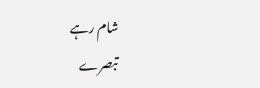شام رہے
تبصرے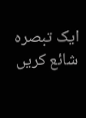ایک تبصرہ شائع کریں